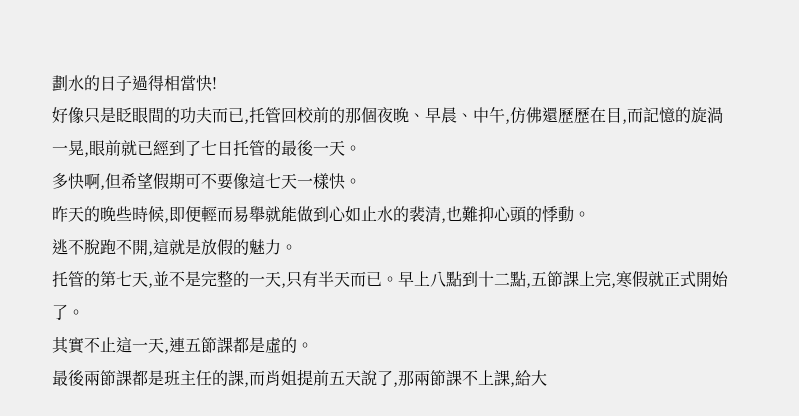劃水的日子過得相當快!
好像只是眨眼間的功夫而已,托管回校前的那個夜晚、早晨、中午,仿佛還歷歷在目,而記憶的旋渦一晃,眼前就已經到了七日托管的最後一天。
多快啊,但希望假期可不要像這七天一樣快。
昨天的晚些時候,即便輕而易舉就能做到心如止水的裴清,也難抑心頭的悸動。
逃不脫跑不開,這就是放假的魅力。
托管的第七天,並不是完整的一天,只有半天而已。早上八點到十二點,五節課上完,寒假就正式開始了。
其實不止這一天,連五節課都是虛的。
最後兩節課都是班主任的課,而肖姐提前五天說了,那兩節課不上課,給大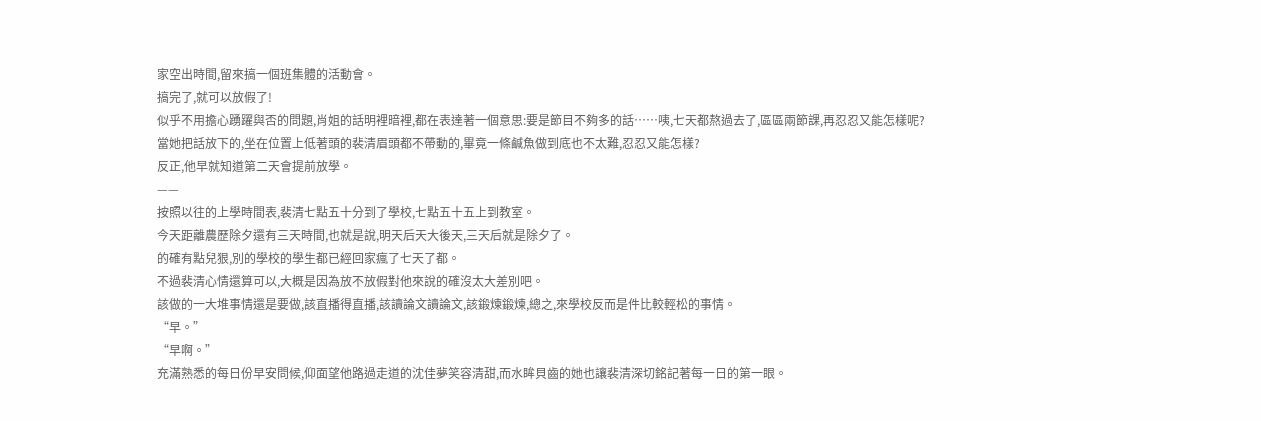家空出時間,留來搞一個班集體的活動會。
搞完了,就可以放假了!
似乎不用擔心踴躍與否的問題,肖姐的話明裡暗裡,都在表達著一個意思:要是節目不夠多的話……咦,七天都熬過去了,區區兩節課,再忍忍又能怎樣呢?
當她把話放下的,坐在位置上低著頭的裴清眉頭都不帶動的,畢竟一條鹹魚做到底也不太難,忍忍又能怎樣?
反正,他早就知道第二天會提前放學。
——
按照以往的上學時間表,裴清七點五十分到了學校,七點五十五上到教室。
今天距離農歷除夕還有三天時間,也就是說,明天后天大後天,三天后就是除夕了。
的確有點兒狠,別的學校的學生都已經回家瘋了七天了都。
不過裴清心情還算可以,大概是因為放不放假對他來說的確沒太大差別吧。
該做的一大堆事情還是要做,該直播得直播,該讀論文讀論文,該鍛煉鍛煉,總之,來學校反而是件比較輕松的事情。
“早。”
“早啊。”
充滿熟悉的每日份早安問候,仰面望他路過走道的沈佳夢笑容清甜,而水眸貝齒的她也讓裴清深切銘記著每一日的第一眼。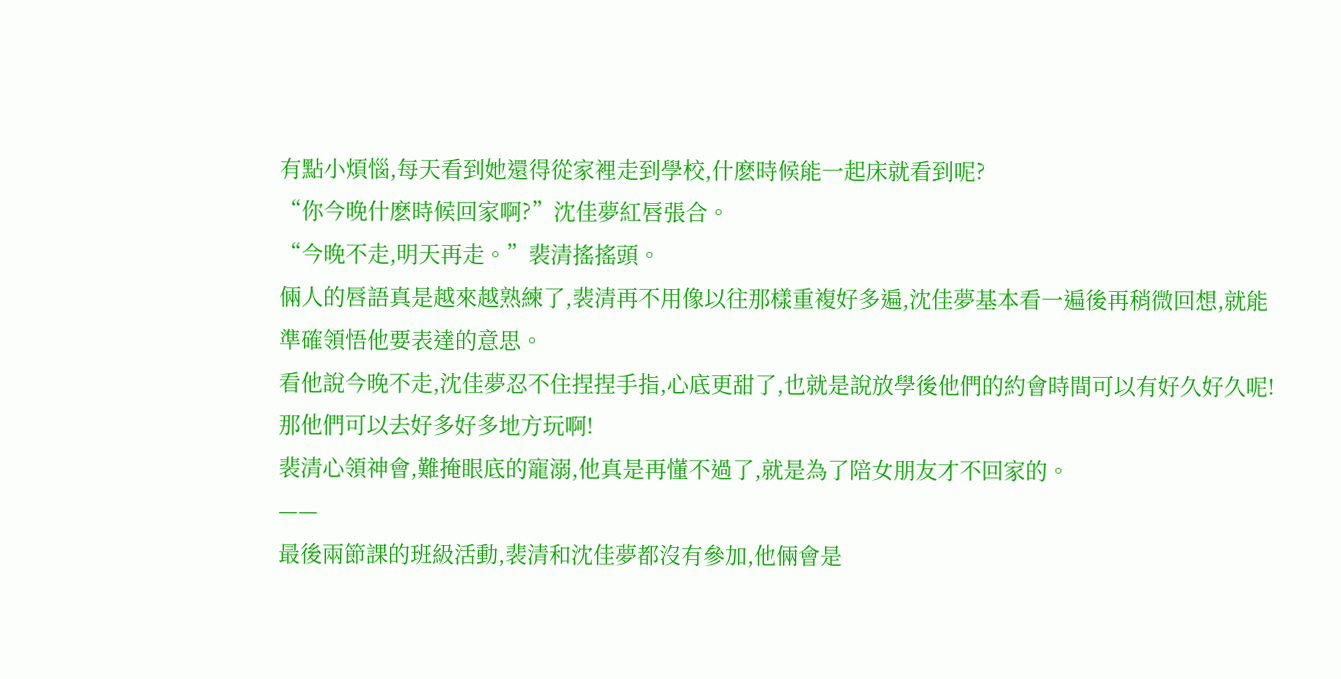有點小煩惱,每天看到她還得從家裡走到學校,什麽時候能一起床就看到呢?
“你今晚什麽時候回家啊?”沈佳夢紅唇張合。
“今晚不走,明天再走。”裴清搖搖頭。
倆人的唇語真是越來越熟練了,裴清再不用像以往那樣重複好多遍,沈佳夢基本看一遍後再稍微回想,就能準確領悟他要表達的意思。
看他說今晚不走,沈佳夢忍不住捏捏手指,心底更甜了,也就是說放學後他們的約會時間可以有好久好久呢!
那他們可以去好多好多地方玩啊!
裴清心領神會,難掩眼底的寵溺,他真是再懂不過了,就是為了陪女朋友才不回家的。
——
最後兩節課的班級活動,裴清和沈佳夢都沒有參加,他倆會是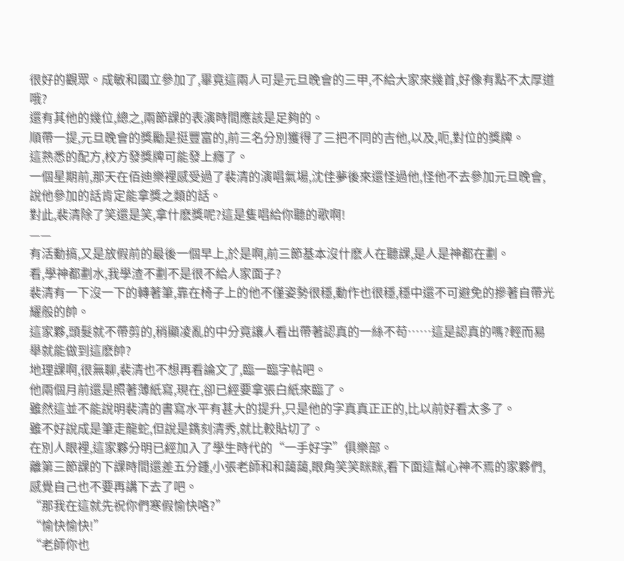很好的觀眾。成敏和國立參加了,畢竟這兩人可是元旦晚會的三甲,不給大家來幾首,好像有點不太厚道哦?
還有其他的幾位,總之,兩節課的表演時間應該是足夠的。
順帶一提,元旦晚會的獎勵是挺豐富的,前三名分別獲得了三把不同的吉他,以及,呃,對位的獎牌。
這熟悉的配方,校方發獎牌可能發上癮了。
一個星期前,那天在佰迪樂裡感受過了裴清的演唱氣場,沈佳夢後來還怪過他,怪他不去參加元旦晚會,說他參加的話肯定能拿獎之類的話。
對此,裴清除了笑還是笑,拿什麽獎呢?這是隻唱給你聽的歌啊!
——
有活動搞,又是放假前的最後一個早上,於是啊,前三節基本沒什麽人在聽課,是人是神都在劃。
看,學神都劃水,我學渣不劃不是很不給人家面子?
裴清有一下沒一下的轉著筆,靠在椅子上的他不僅姿勢很穩,動作也很穩,穩中還不可避免的摻著自帶光耀般的帥。
這家夥,頭髮就不帶剪的,稍顯凌亂的中分竟讓人看出帶著認真的一絲不苟……這是認真的嗎?輕而易舉就能做到這麽帥?
地理課啊,很無聊,裴清也不想再看論文了,臨一臨字帖吧。
他兩個月前還是照著薄紙寫,現在,卻已經要拿張白紙來臨了。
雖然這並不能說明裴清的書寫水平有甚大的提升,只是他的字真真正正的,比以前好看太多了。
雖不好說成是筆走龍蛇,但說是鐫刻清秀,就比較貼切了。
在別人眼裡,這家夥分明已經加入了學生時代的“一手好字”俱樂部。
離第三節課的下課時間還差五分鍾,小張老師和和藹藹,眼角笑笑眯眯,看下面這幫心神不焉的家夥們,感覺自己也不要再講下去了吧。
“那我在這就先祝你們寒假愉快咯?”
“愉快愉快!”
“老師你也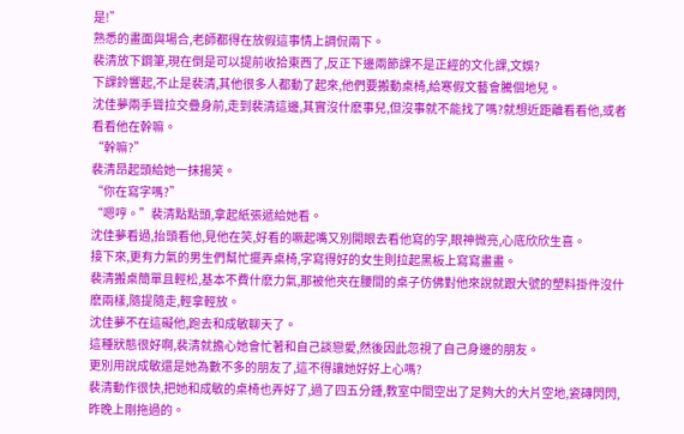是!”
熟悉的畫面與場合,老師都得在放假這事情上調侃兩下。
裴清放下鋼筆,現在倒是可以提前收拾東西了,反正下邊兩節課不是正經的文化課,文娛?
下課鈴響起,不止是裴清,其他很多人都動了起來,他們要搬動桌椅,給寒假文藝會騰個地兒。
沈佳夢兩手聳拉交疊身前,走到裴清這邊,其實沒什麽事兒,但沒事就不能找了嗎?就想近距離看看他,或者看看他在幹嘛。
“幹嘛?”
裴清昂起頭給她一抹揚笑。
“你在寫字嗎?”
“嗯哼。”裴清點點頭,拿起紙張遞給她看。
沈佳夢看過,抬頭看他,見他在笑,好看的噘起嘴又別開眼去看他寫的字,眼神微亮,心底欣欣生喜。
接下來,更有力氣的男生們幫忙擺弄桌椅,字寫得好的女生則拉起黑板上寫寫畫畫。
裴清搬桌簡單且輕松,基本不費什麽力氣,那被他夾在腰間的桌子仿佛對他來說就跟大號的塑料掛件沒什麽兩樣,隨提隨走,輕拿輕放。
沈佳夢不在這礙他,跑去和成敏聊天了。
這種狀態很好啊,裴清就擔心她會忙著和自己談戀愛,然後因此忽視了自己身邊的朋友。
更別用說成敏還是她為數不多的朋友了,這不得讓她好好上心嗎?
裴清動作很快,把她和成敏的桌椅也弄好了,過了四五分鍾,教室中間空出了足夠大的大片空地,瓷磚閃閃,昨晚上剛拖過的。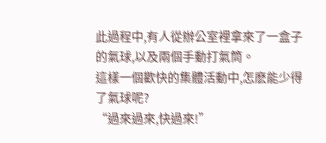此過程中,有人從辦公室裡拿來了一盒子的氣球,以及兩個手動打氣筒。
這樣一個歡快的集體活動中,怎麽能少得了氣球呢?
“過來過來,快過來!”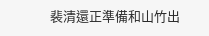裴清還正準備和山竹出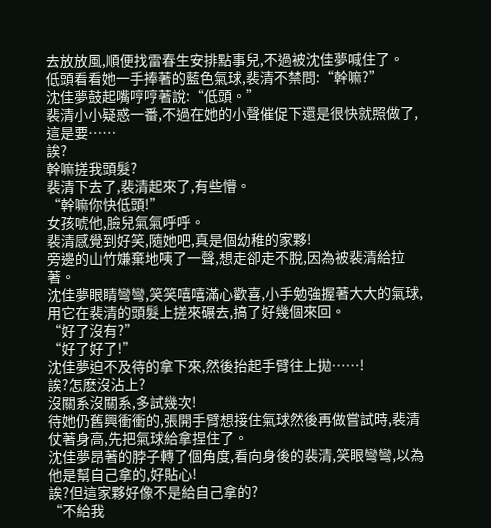去放放風,順便找雷春生安排點事兒,不過被沈佳夢喊住了。
低頭看看她一手捧著的藍色氣球,裴清不禁問:“幹嘛?”
沈佳夢鼓起嘴哼哼著說:“低頭。”
裴清小小疑惑一番,不過在她的小聲催促下還是很快就照做了,這是要……
誒?
幹嘛搓我頭髮?
裴清下去了,裴清起來了,有些懵。
“幹嘛你快低頭!”
女孩唬他,臉兒氣氣呼呼。
裴清感覺到好笑,隨她吧,真是個幼稚的家夥!
旁邊的山竹嫌棄地咦了一聲,想走卻走不脫,因為被裴清給拉著。
沈佳夢眼睛彎彎,笑笑嘻嘻滿心歡喜,小手勉強握著大大的氣球,用它在裴清的頭髮上搓來碾去,搞了好幾個來回。
“好了沒有?”
“好了好了!”
沈佳夢迫不及待的拿下來,然後抬起手臂往上拋……!
誒?怎麽沒沾上?
沒關系沒關系,多試幾次!
待她仍舊興衝衝的,張開手臂想接住氣球然後再做嘗試時,裴清仗著身高,先把氣球給拿捏住了。
沈佳夢昂著的脖子轉了個角度,看向身後的裴清,笑眼彎彎,以為他是幫自己拿的,好貼心!
誒?但這家夥好像不是給自己拿的?
“不給我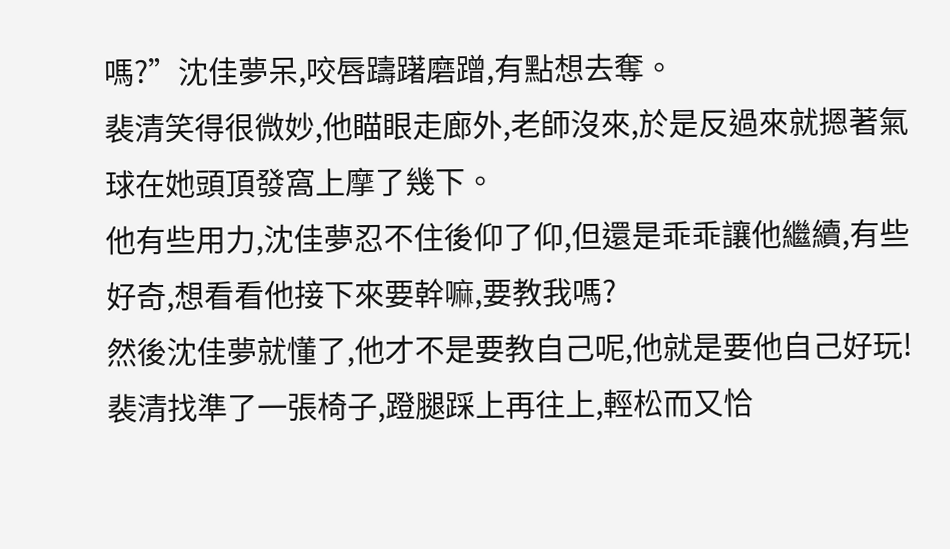嗎?”沈佳夢呆,咬唇躊躇磨蹭,有點想去奪。
裴清笑得很微妙,他瞄眼走廊外,老師沒來,於是反過來就摁著氣球在她頭頂發窩上摩了幾下。
他有些用力,沈佳夢忍不住後仰了仰,但還是乖乖讓他繼續,有些好奇,想看看他接下來要幹嘛,要教我嗎?
然後沈佳夢就懂了,他才不是要教自己呢,他就是要他自己好玩!
裴清找準了一張椅子,蹬腿踩上再往上,輕松而又恰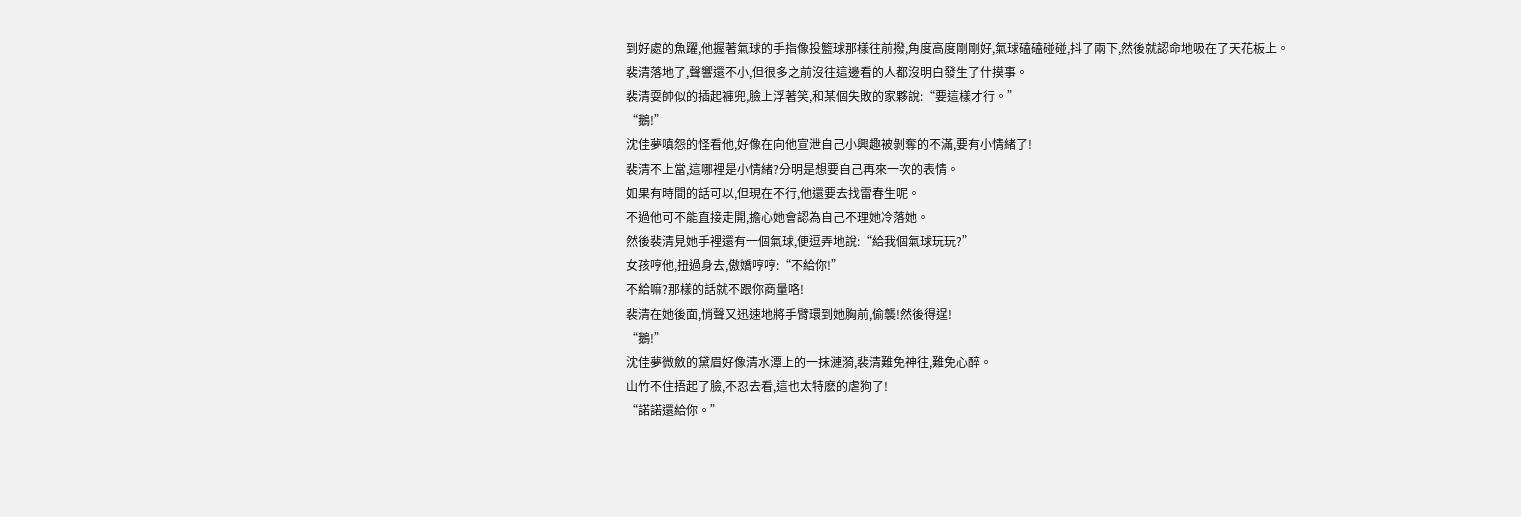到好處的魚躍,他握著氣球的手指像投籃球那樣往前撥,角度高度剛剛好,氣球磕磕碰碰,抖了兩下,然後就認命地吸在了天花板上。
裴清落地了,聲響還不小,但很多之前沒往這邊看的人都沒明白發生了什摸事。
裴清耍帥似的插起褲兜,臉上浮著笑,和某個失敗的家夥說:“要這樣才行。”
“鵝!”
沈佳夢嗔怨的怪看他,好像在向他宣泄自己小興趣被剝奪的不滿,要有小情緒了!
裴清不上當,這哪裡是小情緒?分明是想要自己再來一次的表情。
如果有時間的話可以,但現在不行,他還要去找雷春生呢。
不過他可不能直接走開,擔心她會認為自己不理她冷落她。
然後裴清見她手裡還有一個氣球,便逗弄地說:“給我個氣球玩玩?”
女孩哼他,扭過身去,傲嬌哼哼:“不給你!”
不給嘛?那樣的話就不跟你商量咯!
裴清在她後面,悄聲又迅速地將手臂環到她胸前,偷襲!然後得逞!
“鵝!”
沈佳夢微斂的黛眉好像清水潭上的一抹漣漪,裴清難免神往,難免心醉。
山竹不住捂起了臉,不忍去看,這也太特麽的虐狗了!
“諾諾還給你。”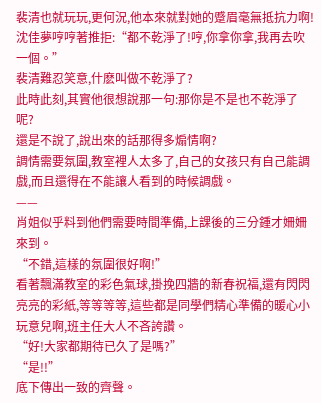裴清也就玩玩,更何況,他本來就對她的蹙眉毫無抵抗力啊!
沈佳夢哼哼著推拒:“都不乾淨了!哼,你拿你拿,我再去吹一個。”
裴清難忍笑意,什麽叫做不乾淨了?
此時此刻,其實他很想說那一句:那你是不是也不乾淨了呢?
還是不說了,說出來的話那得多煽情啊?
調情需要氛圍,教室裡人太多了,自己的女孩只有自己能調戲,而且還得在不能讓人看到的時候調戲。
——
肖姐似乎料到他們需要時間準備,上課後的三分鍾才姍姍來到。
“不錯,這樣的氛圍很好啊!”
看著飄滿教室的彩色氣球,掛挽四牆的新春祝福,還有閃閃亮亮的彩紙,等等等等,這些都是同學們精心準備的暖心小玩意兒啊,班主任大人不吝誇讚。
“好!大家都期待已久了是嗎?”
“是!!”
底下傳出一致的齊聲。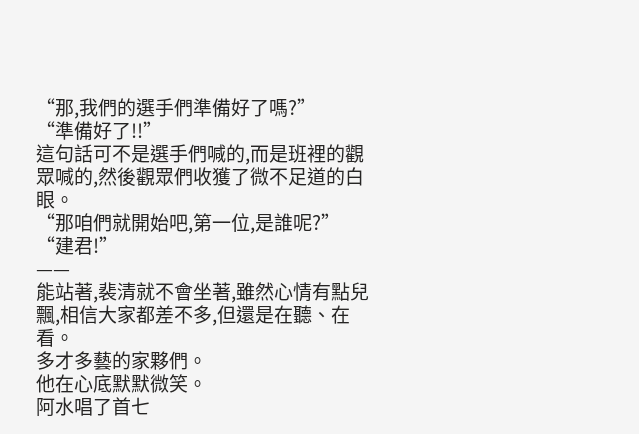“那,我們的選手們準備好了嗎?”
“準備好了!!”
這句話可不是選手們喊的,而是班裡的觀眾喊的,然後觀眾們收獲了微不足道的白眼。
“那咱們就開始吧,第一位,是誰呢?”
“建君!”
——
能站著,裴清就不會坐著,雖然心情有點兒飄,相信大家都差不多,但還是在聽、在看。
多才多藝的家夥們。
他在心底默默微笑。
阿水唱了首七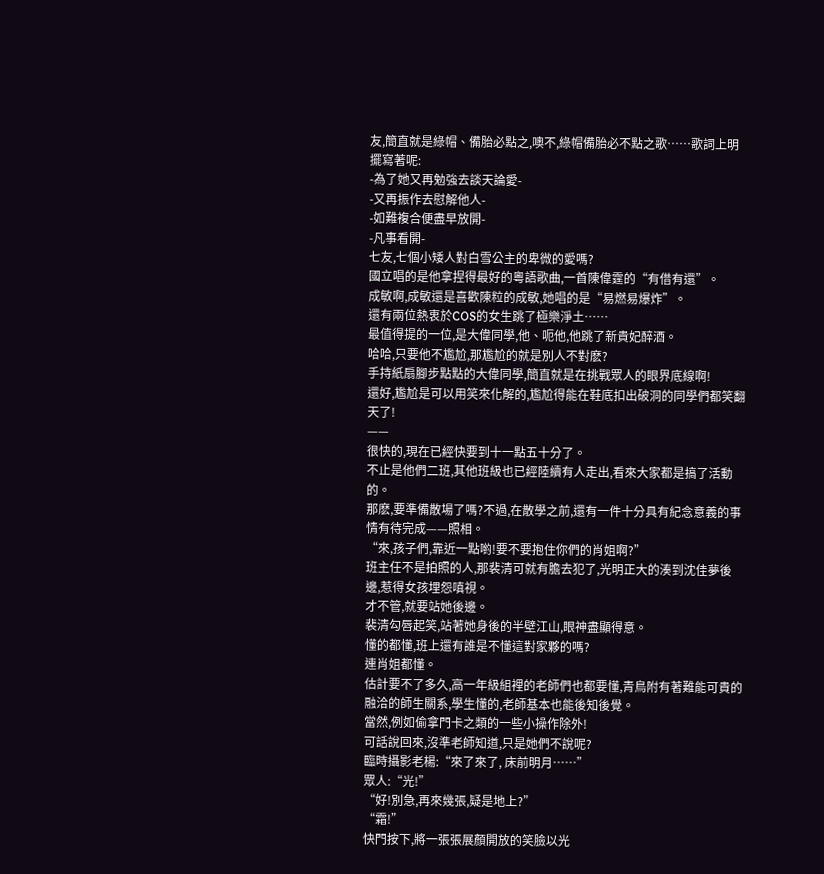友,簡直就是綠帽、備胎必點之,噢不,綠帽備胎必不點之歌……歌詞上明擺寫著呢:
-為了她又再勉強去談天論愛-
-又再振作去慰解他人-
-如難複合便盡早放開-
-凡事看開-
七友,七個小矮人對白雪公主的卑微的愛嗎?
國立唱的是他拿捏得最好的粵語歌曲,一首陳偉霆的“有借有還”。
成敏啊,成敏還是喜歡陳粒的成敏,她唱的是“易燃易爆炸”。
還有兩位熱衷於COS的女生跳了極樂淨土……
最值得提的一位,是大偉同學,他、呃他,他跳了新貴妃醉酒。
哈哈,只要他不尷尬,那尷尬的就是別人不對麽?
手持紙扇腳步點點的大偉同學,簡直就是在挑戰眾人的眼界底線啊!
還好,尷尬是可以用笑來化解的,尷尬得能在鞋底扣出破洞的同學們都笑翻天了!
——
很快的,現在已經快要到十一點五十分了。
不止是他們二班,其他班級也已經陸續有人走出,看來大家都是搞了活動的。
那麽,要準備散場了嗎?不過,在散學之前,還有一件十分具有紀念意義的事情有待完成——照相。
“來,孩子們,靠近一點喲!要不要抱住你們的肖姐啊?”
班主任不是拍照的人,那裴清可就有膽去犯了,光明正大的湊到沈佳夢後邊,惹得女孩埋怨嗔視。
才不管,就要站她後邊。
裴清勾唇起笑,站著她身後的半壁江山,眼神盡顯得意。
懂的都懂,班上還有誰是不懂這對家夥的嗎?
連肖姐都懂。
估計要不了多久,高一年級組裡的老師們也都要懂,青鳥附有著難能可貴的融洽的師生關系,學生懂的,老師基本也能後知後覺。
當然,例如偷拿門卡之類的一些小操作除外!
可話說回來,沒準老師知道,只是她們不說呢?
臨時攝影老楊:“來了來了, 床前明月……”
眾人:“光!”
“好!別急,再來幾張,疑是地上?”
“霜!”
快門按下,將一張張展顏開放的笑臉以光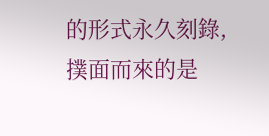的形式永久刻錄,撲面而來的是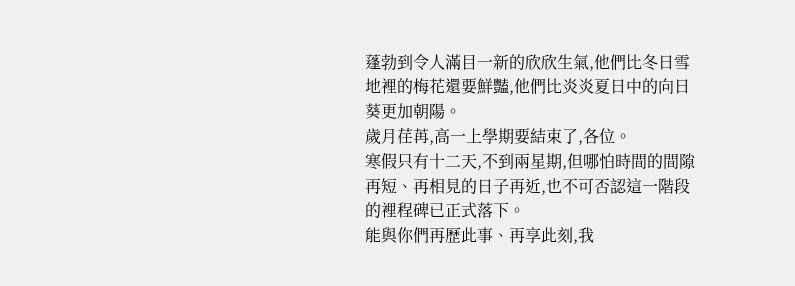蓬勃到令人滿目一新的欣欣生氣,他們比冬日雪地裡的梅花還要鮮豔,他們比炎炎夏日中的向日葵更加朝陽。
歲月荏苒,高一上學期要結束了,各位。
寒假只有十二天,不到兩星期,但哪怕時間的間隙再短、再相見的日子再近,也不可否認這一階段的裡程碑已正式落下。
能與你們再歷此事、再享此刻,我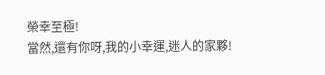榮幸至極!
當然,還有你呀,我的小幸運,迷人的家夥!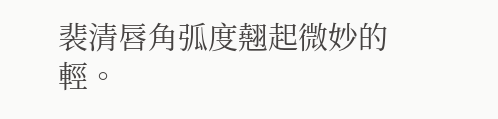裴清唇角弧度翹起微妙的輕。